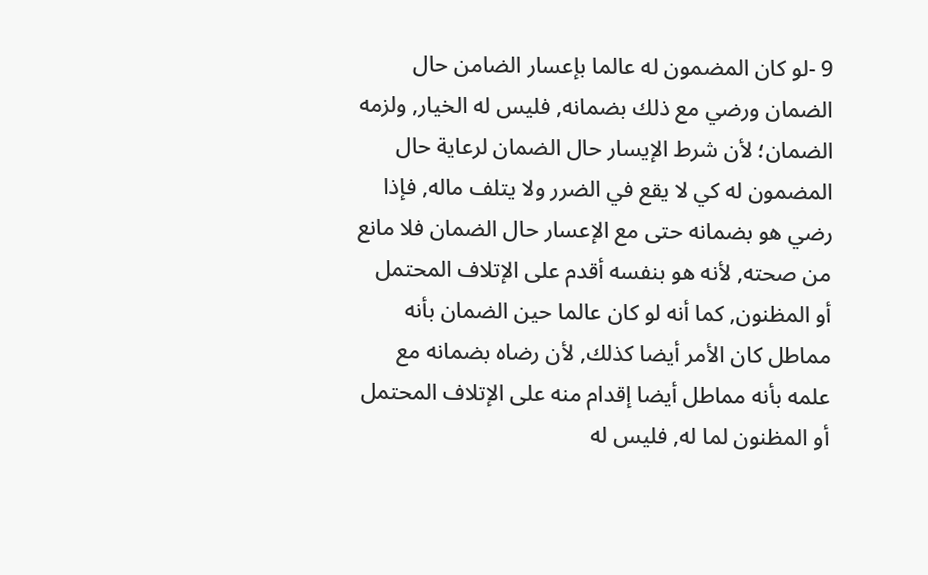9 -لو كان المضمون له عالما بإعسار الضامن حال الضمان ورضي مع ذلك بضمانه, فليس له الخيار, ولزمه الضمان؛ لأن شرط الإيسار حال الضمان لرعاية حال المضمون له كي لا يقع في الضرر ولا يتلف ماله, فإذا رضي هو بضمانه حتى مع الإعسار حال الضمان فلا مانع من صحته, لأنه هو بنفسه أقدم على الإتلاف المحتمل أو المظنون, كما أنه لو كان عالما حين الضمان بأنه مماطل كان الأمر أيضا كذلك, لأن رضاه بضمانه مع علمه بأنه مماطل أيضا إقدام منه على الإتلاف المحتمل أو المظنون لما له, فليس له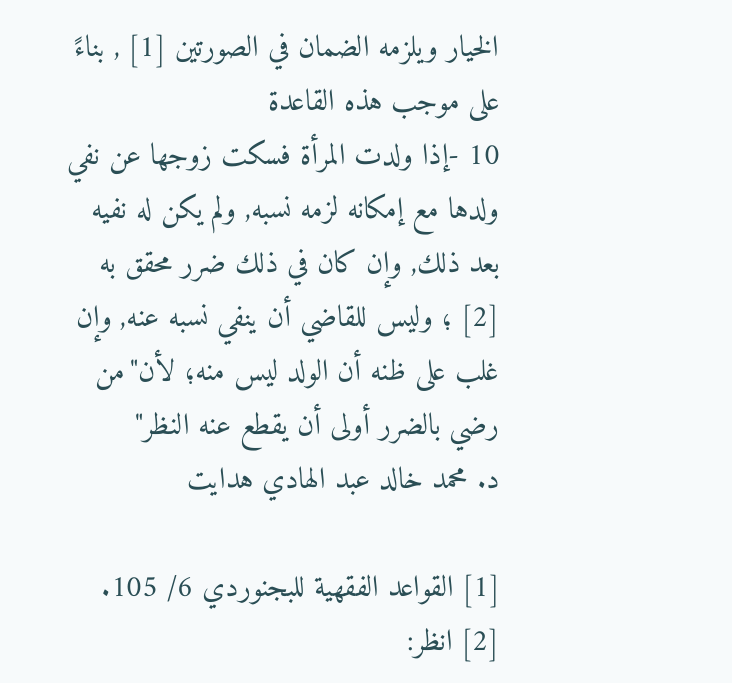الخيار ويلزمه الضمان في الصورتين [1] , بناءً على موجب هذه القاعدة
10 -إذا ولدت المرأة فسكت زوجها عن نفي ولدها مع إمكانه لزمه نسبه, ولم يكن له نفيه بعد ذلك, وإن كان في ذلك ضرر محقق به [2] ؛ وليس للقاضي أن ينفي نسبه عنه, وإن غلب على ظنه أن الولد ليس منه؛ لأن"من رضي بالضرر أولى أن يقطع عنه النظر"
د. محمد خالد عبد الهادي هدايت

[1] القواعد الفقهية للبجنوردي 6/ 105.
[2] انظر: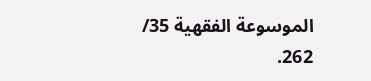الموسوعة الفقهية 35/ 262.